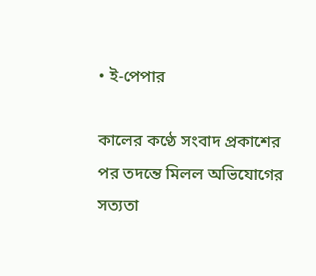• ই-পেপার

কালের কণ্ঠে সংবাদ প্রকাশের পর তদন্তে মিলল অভিযোগের সত্যতা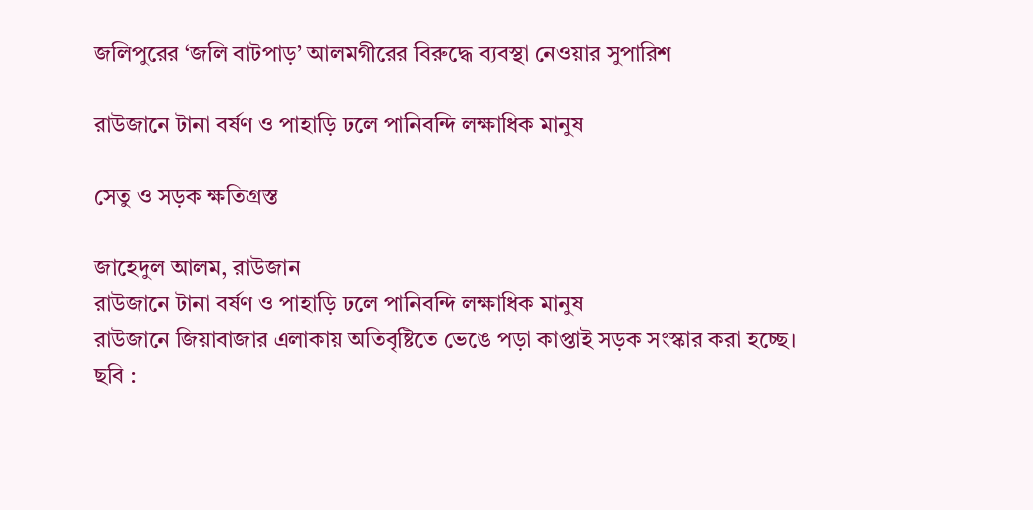জলিপুরের ‘জলি বাটপাড়’ আলমগীরের বিরুদ্ধে ব্যবস্থা নেওয়ার সুপারিশ

রাউজানে টানা বর্ষণ ও পাহাড়ি ঢলে পানিবন্দি লক্ষাধিক মানুষ

সেতু ও সড়ক ক্ষতিগ্রস্ত

জাহেদুল আলম, রাউজান
রাউজানে টানা বর্ষণ ও পাহাড়ি ঢলে পানিবন্দি লক্ষাধিক মানুষ
রাউজানে জিয়াবাজার এলাকায় অতিবৃষ্টিতে ভেঙে পড়া কাপ্তাই সড়ক সংস্কার করা হচ্ছে। ছবি :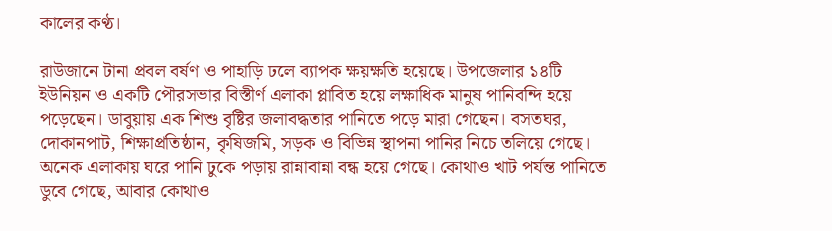কালের কণ্ঠ।

রাউজানে টানা প্রবল বর্ষণ ও পাহাড়ি ঢলে ব্যাপক ক্ষয়ক্ষতি হয়েছে। উপজেলার ১৪টি ইউনিয়ন ও একটি পৌরসভার বিস্তীর্ণ এলাকা প্লাবিত হয়ে লক্ষাধিক মানুষ পানিবন্দি হয়ে পড়েছেন। ডাবুয়ায় এক শিশু বৃষ্টির জলাবদ্ধতার পানিতে পড়ে মারা গেছেন। বসতঘর, দোকানপাট, শিক্ষাপ্রতিষ্ঠান, কৃষিজমি, সড়ক ও বিভিন্ন স্থাপনা পানির নিচে তলিয়ে গেছে। অনেক এলাকায় ঘরে পানি ঢুকে পড়ায় রান্নাবান্না বন্ধ হয়ে গেছে। কোথাও খাট পর্যন্ত পানিতে ডুবে গেছে, আবার কোথাও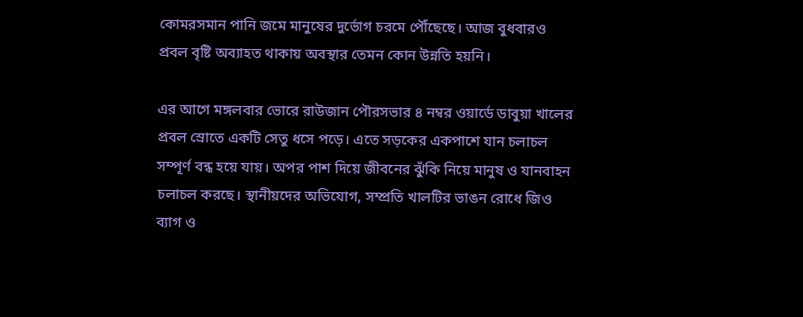কোমরসমান পানি জমে মানুষের দুর্ভোগ চরমে পৌঁছেছে। আজ বুধবারও প্রবল বৃষ্টি অব্যাহত থাকায় অবস্থার তেমন কোন উন্নতি হয়নি।

এর আগে মঙ্গলবার ভোরে রাউজান পৌরসভার ৪ নম্বর ওয়ার্ডে ডাবুয়া খালের প্রবল স্রোতে একটি সেতু ধসে পড়ে। এতে সড়কের একপাশে যান চলাচল সম্পূর্ণ বন্ধ হয়ে যায়। অপর পাশ দিয়ে জীবনের ঝুঁকি নিয়ে মানুষ ও যানবাহন চলাচল করছে। স্থানীয়দের অভিযোগ, সম্প্রতি খালটির ভাঙন রোধে জিও ব্যাগ ও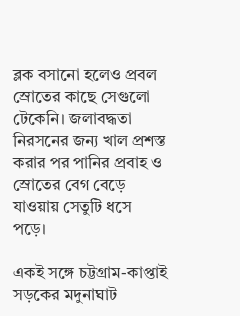ব্লক বসানো হলেও প্রবল স্রোতের কাছে সেগুলো টেকেনি। জলাবদ্ধতা নিরসনের জন্য খাল প্রশস্ত করার পর পানির প্রবাহ ও স্রোতের বেগ বেড়ে যাওয়ায় সেতুটি ধসে পড়ে।

একই সঙ্গে চট্টগ্রাম-কাপ্তাই সড়কের মদুনাঘাট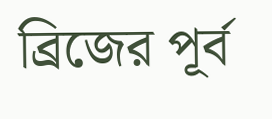ব্রিজের পূর্ব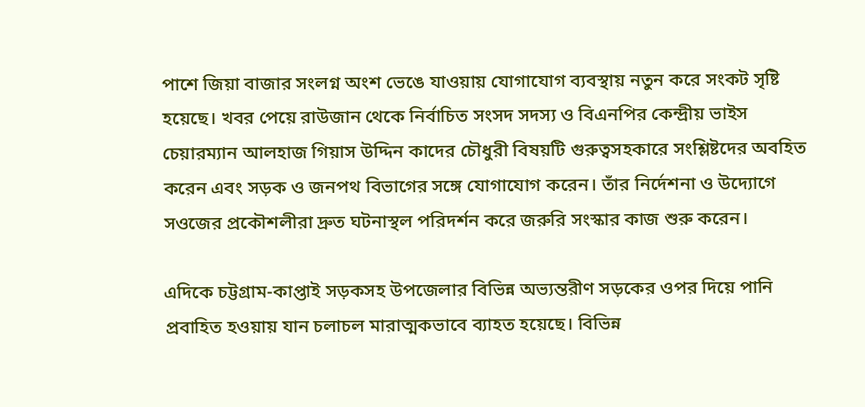পাশে জিয়া বাজার সংলগ্ন অংশ ভেঙে যাওয়ায় যোগাযোগ ব্যবস্থায় নতুন করে সংকট সৃষ্টি হয়েছে। খবর পেয়ে রাউজান থেকে নির্বাচিত সংসদ সদস্য ও বিএনপির কেন্দ্রীয় ভাইস চেয়ারম্যান আলহাজ গিয়াস উদ্দিন কাদের চৌধুরী বিষয়টি গুরুত্বসহকারে সংশ্লিষ্টদের অবহিত করেন এবং সড়ক ও জনপথ বিভাগের সঙ্গে যোগাযোগ করেন। তাঁর নির্দেশনা ও উদ্যোগে সওজের প্রকৌশলীরা দ্রুত ঘটনাস্থল পরিদর্শন করে জরুরি সংস্কার কাজ শুরু করেন।

এদিকে চট্টগ্রাম-কাপ্তাই সড়কসহ উপজেলার বিভিন্ন অভ্যন্তরীণ সড়কের ওপর দিয়ে পানি প্রবাহিত হওয়ায় যান চলাচল মারাত্মকভাবে ব্যাহত হয়েছে। বিভিন্ন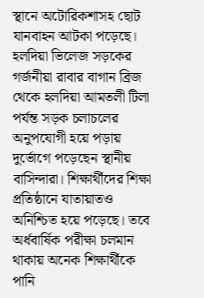স্থানে অটোরিকশাসহ ছোট যানবাহন আটকা পড়েছে। হলদিয়া ভিলেজ সড়কের গর্জনীয়া রাবার বাগান ব্রিজ থেকে হলদিয়া আমতলী টিলা পর্যন্ত সড়ক চলাচলের অনুপযোগী হয়ে পড়ায় দুর্ভোগে পড়েছেন স্থানীয় বাসিন্দারা। শিক্ষার্থীদের শিক্ষা প্রতিষ্ঠানে যাতায়াতও অনিশ্চিত হয়ে পড়েছে। তবে অর্ধবার্ষিক পরীক্ষা চলমান থাকায় অনেক শিক্ষার্থীকে পানি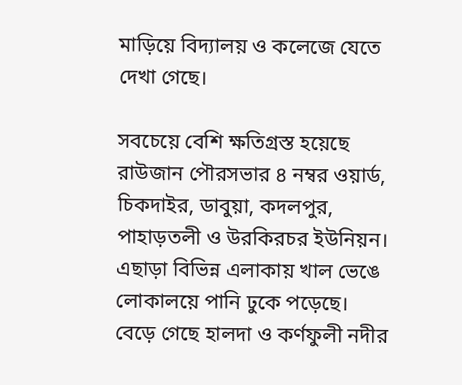মাড়িয়ে বিদ্যালয় ও কলেজে যেতে দেখা গেছে।

সবচেয়ে বেশি ক্ষতিগ্রস্ত হয়েছে রাউজান পৌরসভার ৪ নম্বর ওয়ার্ড, চিকদাইর, ডাবুয়া, কদলপুর, পাহাড়তলী ও উরকিরচর ইউনিয়ন। এছাড়া বিভিন্ন এলাকায় খাল ভেঙে লোকালয়ে পানি ঢুকে পড়েছে। বেড়ে গেছে হালদা ও কর্ণফুলী নদীর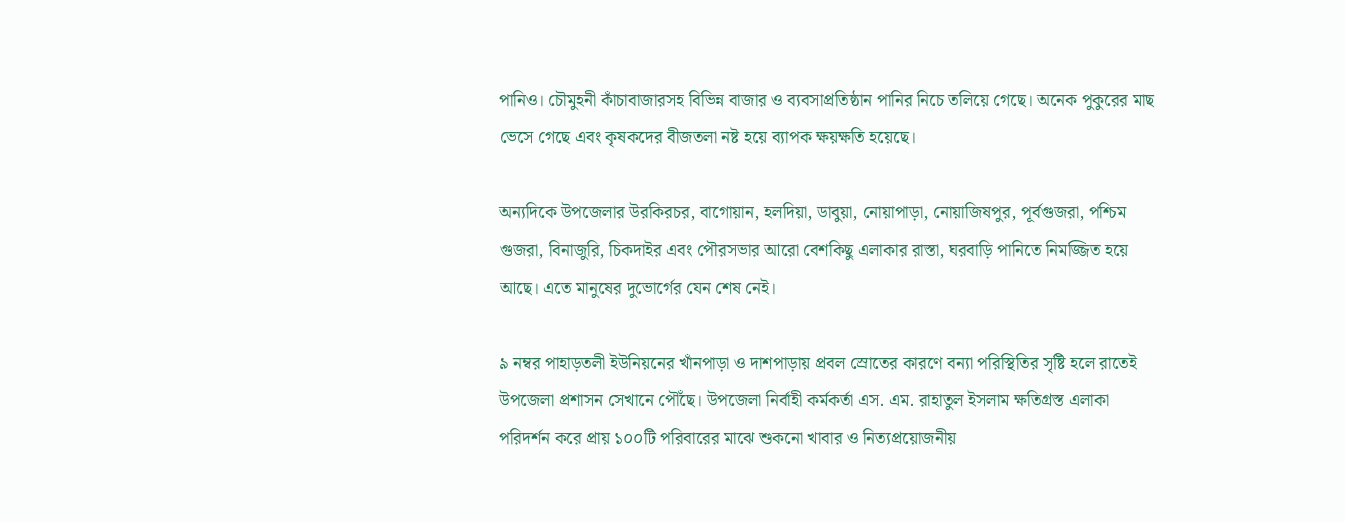পানিও। চৌমুহনী কাঁচাবাজারসহ বিভিন্ন বাজার ও ব্যবসাপ্রতিষ্ঠান পানির নিচে তলিয়ে গেছে। অনেক পুকুরের মাছ ভেসে গেছে এবং কৃষকদের বীজতলা নষ্ট হয়ে ব্যাপক ক্ষয়ক্ষতি হয়েছে।

অন্যদিকে উপজেলার উরকিরচর, বাগোয়ান, হলদিয়া, ডাবুয়া, নোয়াপাড়া, নোয়াজিষপুর, পূর্বগুজরা, পশ্চিম গুজরা, বিনাজুরি, চিকদাইর এবং পৌরসভার আরো বেশকিছু এলাকার রাস্তা, ঘরবাড়ি পানিতে নিমজ্জিত হয়ে আছে। এতে মানুষের দুভোর্গের যেন শেষ নেই।

৯ নম্বর পাহাড়তলী ইউনিয়নের খাঁনপাড়া ও দাশপাড়ায় প্রবল স্রোতের কারণে বন্যা পরিস্থিতির সৃষ্টি হলে রাতেই উপজেলা প্রশাসন সেখানে পৌঁছে। উপজেলা নির্বাহী কর্মকর্তা এস. এম. রাহাতুল ইসলাম ক্ষতিগ্রস্ত এলাকা পরিদর্শন করে প্রায় ১০০টি পরিবারের মাঝে শুকনো খাবার ও নিত্যপ্রয়োজনীয়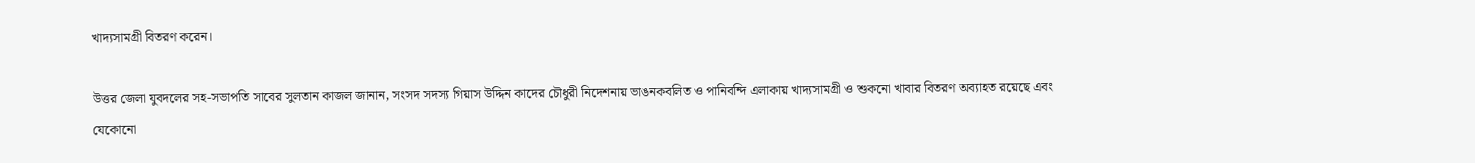খাদ্যসামগ্রী বিতরণ করেন।

উত্তর জেলা যুবদলের সহ-সভাপতি সাবের সুলতান কাজল জানান, সংসদ সদস্য গিয়াস উদ্দিন কাদের চৌধুরী নিদেশনায় ভাঙনকবলিত ও পানিবন্দি এলাকায় খাদ্যসামগ্রী ও শুকনো খাবার বিতরণ অব্যাহত রয়েছে এবং যেকোনো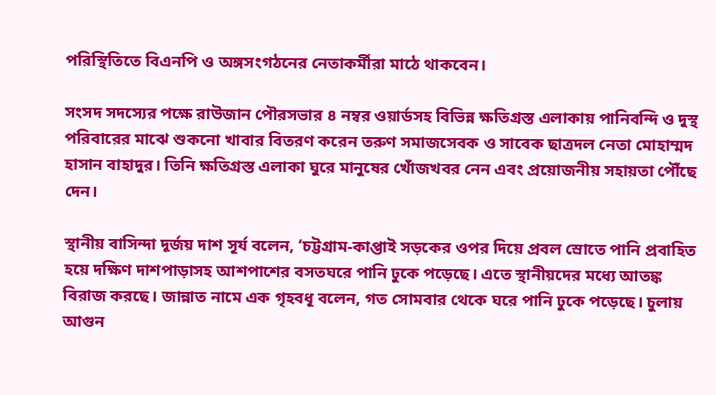পরিস্থিতিতে বিএনপি ও অঙ্গসংগঠনের নেতাকর্মীরা মাঠে থাকবেন।

সংসদ সদস্যের পক্ষে রাউজান পৌরসভার ৪ নম্বর ওয়ার্ডসহ বিভিন্ন ক্ষতিগ্রস্ত এলাকায় পানিবন্দি ও দুস্থ পরিবারের মাঝে শুকনো খাবার বিতরণ করেন তরুণ সমাজসেবক ও সাবেক ছাত্রদল নেতা মোহাম্মদ হাসান বাহাদুর। তিনি ক্ষতিগ্রস্ত এলাকা ঘুরে মানুষের খোঁজখবর নেন এবং প্রয়োজনীয় সহায়তা পৌঁছে দেন।

স্থানীয় বাসিন্দা দূর্জয় দাশ সূর্য বলেন, ‘চট্টগ্রাম-কাপ্তাই সড়কের ওপর দিয়ে প্রবল স্রোতে পানি প্রবাহিত হয়ে দক্ষিণ দাশপাড়াসহ আশপাশের বসতঘরে পানি ঢুকে পড়েছে। এতে স্থানীয়দের মধ্যে আতঙ্ক বিরাজ করছে। জান্নাত নামে এক গৃহবধূ বলেন, গত সোমবার থেকে ঘরে পানি ঢুকে পড়েছে। চুলায় আগুন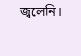জ্বলেনি।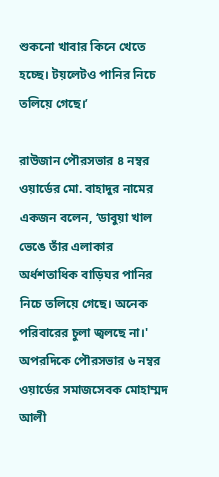শুকনো খাবার কিনে খেতে হচ্ছে। টয়লেটও পানির নিচে তলিয়ে গেছে।’

রাউজান পৌরসভার ৪ নম্বর ওয়ার্ডের মো. বাহাদুর নামের একজন বলেন, ‘ডাবুয়া খাল ভেঙে তাঁর এলাকার অর্ধশতাধিক বাড়িঘর পানির নিচে তলিয়ে গেছে। অনেক পরিবারের চুলা জ্বলছে না।' অপরদিকে পৌরসভার ৬ নম্বর ওয়ার্ডের সমাজসেবক মোহাম্মদ আলী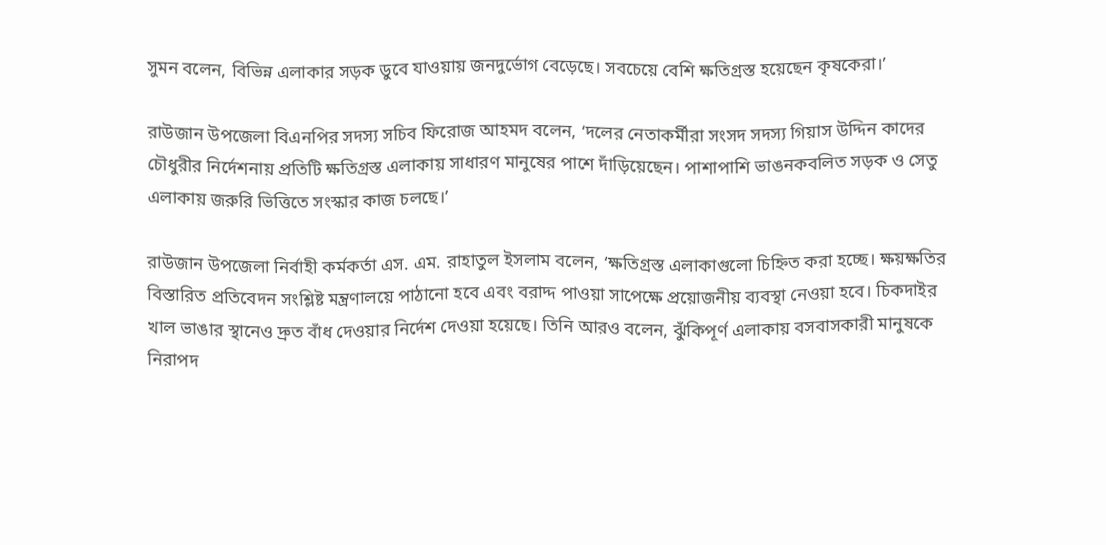সুমন বলেন, বিভিন্ন এলাকার সড়ক ডুবে যাওয়ায় জনদুর্ভোগ বেড়েছে। সবচেয়ে বেশি ক্ষতিগ্রস্ত হয়েছেন কৃষকেরা।’

রাউজান উপজেলা বিএনপির সদস্য সচিব ফিরোজ আহমদ বলেন, ‘দলের নেতাকর্মীরা সংসদ সদস্য গিয়াস উদ্দিন কাদের চৌধুরীর নির্দেশনায় প্রতিটি ক্ষতিগ্রস্ত এলাকায় সাধারণ মানুষের পাশে দাঁড়িয়েছেন। পাশাপাশি ভাঙনকবলিত সড়ক ও সেতু এলাকায় জরুরি ভিত্তিতে সংস্কার কাজ চলছে।’

রাউজান উপজেলা নির্বাহী কর্মকর্তা এস. এম. রাহাতুল ইসলাম বলেন, ‘ক্ষতিগ্রস্ত এলাকাগুলো চিহ্নিত করা হচ্ছে। ক্ষয়ক্ষতির বিস্তারিত প্রতিবেদন সংশ্লিষ্ট মন্ত্রণালয়ে পাঠানো হবে এবং বরাদ্দ পাওয়া সাপেক্ষে প্রয়োজনীয় ব্যবস্থা নেওয়া হবে। চিকদাইর খাল ভাঙার স্থানেও দ্রুত বাঁধ দেওয়ার নির্দেশ দেওয়া হয়েছে। তিনি আরও বলেন, ঝুঁকিপূর্ণ এলাকায় বসবাসকারী মানুষকে নিরাপদ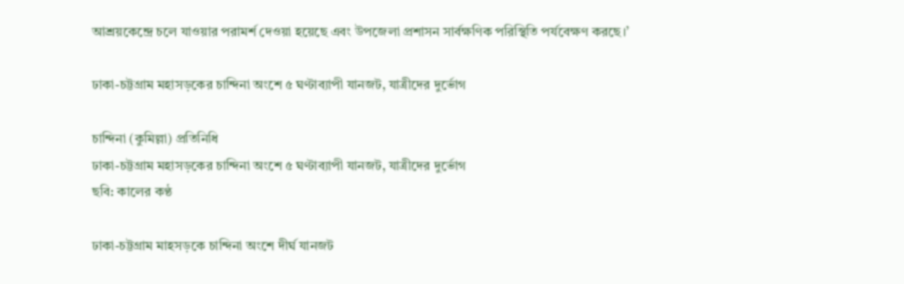আশ্রয়কেন্দ্রে চলে যাওয়ার পরামর্শ দেওয়া হয়েছে এবং উপজেলা প্রশাসন সার্বক্ষণিক পরিস্থিতি পর্যবেক্ষণ করছে।’

ঢাকা-চট্টগ্রাম মহাসড়কের চান্দিনা অংশে ৫ ঘণ্টাব্যাপী যানজট, যাত্রীদের দুর্ভোগ

চান্দিনা (কুমিল্লা) প্রতিনিধি
ঢাকা-চট্টগ্রাম মহাসড়কের চান্দিনা অংশে ৫ ঘণ্টাব্যাপী যানজট, যাত্রীদের দুর্ভোগ
ছবি: কালের কণ্ঠ

ঢাকা-চট্টগ্রাম মাহসড়কে চান্দিনা অংশে দীর্ঘ যানজট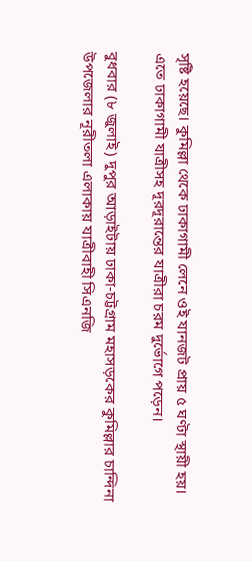সৃষ্টি হয়েছে। কুমিল্লা থেকে ঢাকাগামী লেনে ওই যানজট প্রায় ৫ ঘণ্টা স্থায়ী হয়। এতে ঢাকাগামী যাত্রীসহ দূরদূরান্তের যাত্রীরা চরম দুর্ভোগে পড়েন।

বুধবার (৮ জুলাই) দুপুর আড়াইটায় ঢাকা-চট্টগ্রাম মহাসড়কের কুমিল্লার চান্দিনা উপজেলার নূরীতলা এলাকায় যাত্রীবাহী সিএনজি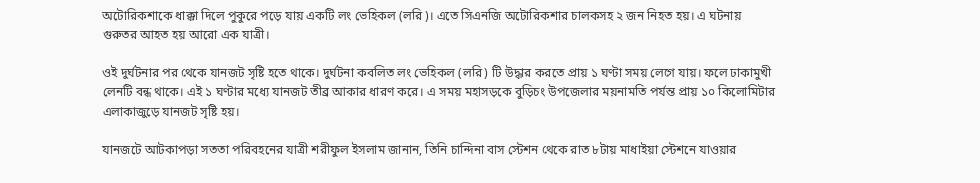অটোরিকশাকে ধাক্কা দিলে পুকুরে পড়ে যায় একটি লং ভেহিকল (লরি)। এতে সিএনজি অটোরিকশার চালকসহ ২ জন নিহত হয়। এ ঘটনায় গুরুতর আহত হয় আরো এক যাত্রী।

ওই দুর্ঘটনার পর থেকে যানজট সৃষ্টি হতে থাকে। দুর্ঘটনা কবলিত লং ভেহিকল (লরি) টি উদ্ধার করতে প্রায় ১ ঘণ্টা সময় লেগে যায়। ফলে ঢাকামুখী লেনটি বন্ধ থাকে। এই ১ ঘণ্টার মধ্যে যানজট তীব্র আকার ধারণ করে। এ সময় মহাসড়কে বুড়িচং উপজেলার ময়নামতি পর্যন্ত প্রায় ১০ কিলোমিটার এলাকাজুড়ে যানজট সৃষ্টি হয়।

যানজটে আটকাপড়া সততা পরিবহনের যাত্রী শরীফুল ইসলাম জানান, তিনি চান্দিনা বাস স্টেশন থেকে রাত ৮টায় মাধাইয়া স্টেশনে যাওয়ার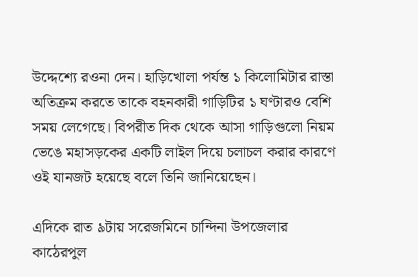উদ্দেশ্যে রওনা দেন। হাড়িখোলা পর্যন্ত ১ কিলোমিটার রাস্তা অতিক্রম করতে তাকে বহনকারী গাড়িটির ১ ঘণ্টারও বেশি সময় লেগেছে। বিপরীত দিক থেকে আসা গাড়িগুলো নিয়ম ভেঙে মহাসড়কের একটি লাইল দিয়ে চলাচল করার কারণে ওই যানজট হয়েছে বলে তিনি জানিয়েছেন।

এদিকে রাত ৯টায় সরেজমিনে চান্দিনা উপজেলার কাঠেরপুল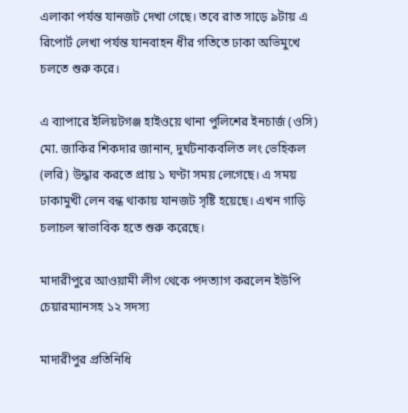এলাকা পর্যন্ত যানজট দেখা গেছে। তবে রাত সাড়ে ৯টায় এ রিপোর্ট লেখা পর্যন্ত যানবাহন ধীর গতিতে ঢাকা অভিমুখে চলতে শুরু করে।

এ ব্যাপারে ইলিয়টগঞ্জ হাইওয়ে থানা পুলিশের ইনচার্জ (ওসি) মো. জাকির শিকদার জানান, দুর্ঘটনাকবলিত লং ভেহিকল (লরি) উদ্ধার করতে প্রায় ১ ঘণ্টা সময় লেগেছে। এ সময় ঢাকামুখী লেন বন্ধ থাকায় যানজট সৃষ্টি হয়েছে। এখন গাড়ি চলাচল স্বাভাবিক হতে শুরু করেছে।

মাদারীপুরে আওয়ামী লীগ থেকে পদত্যাগ করলেন ইউপি চেয়ারম্যানসহ ১২ সদস্য

মাদারীপুর প্রতিনিধি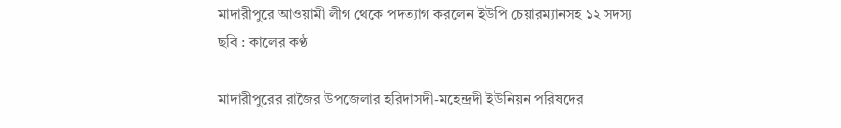মাদারীপুরে আওয়ামী লীগ থেকে পদত্যাগ করলেন ইউপি চেয়ারম্যানসহ ১২ সদস্য
ছবি : কালের কণ্ঠ

মাদারীপুরের রাজৈর উপজেলার হরিদাসদী-মহেন্দ্রদী ইউনিয়ন পরিষদের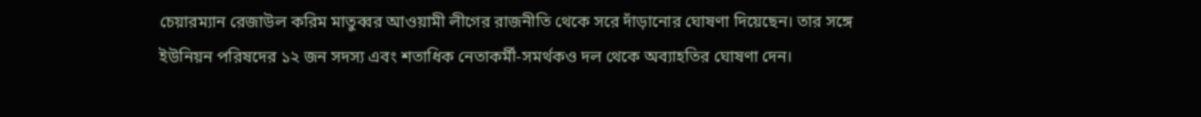চেয়ারম্যান রেজাউল করিম মাতুব্বর আওয়ামী লীগের রাজনীতি থেকে সরে দাঁড়ানোর ঘোষণা দিয়েছেন। তার সঙ্গে ইউনিয়ন পরিষদের ১২ জন সদস্য এবং শতাধিক নেতাকর্মী-সমর্থকও দল থেকে অব্যাহতির ঘোষণা দেন।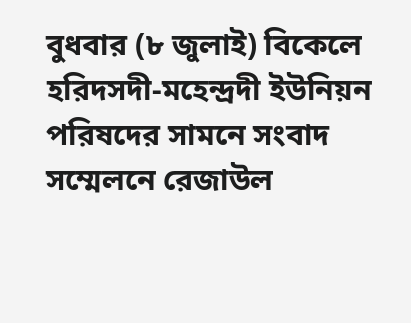বুধবার (৮ জুলাই) বিকেলে হরিদসদী-মহেন্দ্রদী ইউনিয়ন পরিষদের সামনে সংবাদ সম্মেলনে রেজাউল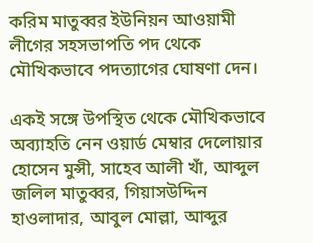করিম মাতুব্বর ইউনিয়ন আওয়ামী লীগের সহসভাপতি পদ থেকে মৌখিকভাবে পদত্যাগের ঘোষণা দেন।

একই সঙ্গে উপস্থিত থেকে মৌখিকভাবে অব্যাহতি নেন ওয়ার্ড মেম্বার দেলোয়ার হোসেন মুন্সী, সাহেব আলী খাঁ, আব্দুল জলিল মাতুব্বর, গিয়াসউদ্দিন হাওলাদার, আবুল মোল্লা, আব্দুর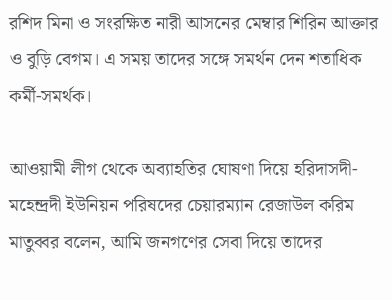রশিদ মিনা ও সংরক্ষিত নারী আসনের মেম্বার শিরিন আক্তার ও বুড়ি বেগম। এ সময় তাদের সঙ্গে সমর্থন দেন শতাধিক কর্মী-সমর্থক।

আওয়ামী লীগ থেকে অব্যাহতির ঘোষণা দিয়ে হরিদাসদী-মহেন্দ্রদী ইউনিয়ন পরিষদের চেয়ারম্যান রেজাউল করিম মাতুব্বর বলেন, আমি জনগণের সেবা দিয়ে তাদের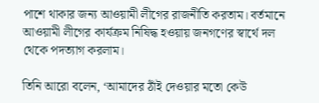পাশে থাকার জন্য আওয়ামী লীগের রাজনীতি করতাম। বর্তমানে আওয়ামী লীগের কার্যক্রম নিষিদ্ধ হওয়ায় জনগণের স্বার্থে দল থেকে পদত্যাগ করলাম।

তিনি আরো বলেন, ‘আমাদের ঠাঁই দেওয়ার মতো কেউ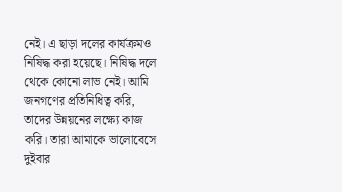নেই। এ ছাড়া দলের কার্যক্রমও নিষিদ্ধ করা হয়েছে। নিষিদ্ধ দলে থেকে কোনো লাভ নেই। আমি জনগণের প্রতিনিধিত্ব করি, তাদের উন্নয়নের লক্ষ্যে কাজ করি। তারা আমাকে ভালোবেসে দুইবার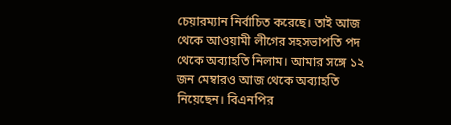চেয়ারম্যান নির্বাচিত করেছে। তাই আজ থেকে আওয়ামী লীগের সহসভাপতি পদ থেকে অব্যাহতি নিলাম। আমার সঙ্গে ১২ জন মেম্বারও আজ থেকে অব্যাহতি নিয়েছেন। বিএনপির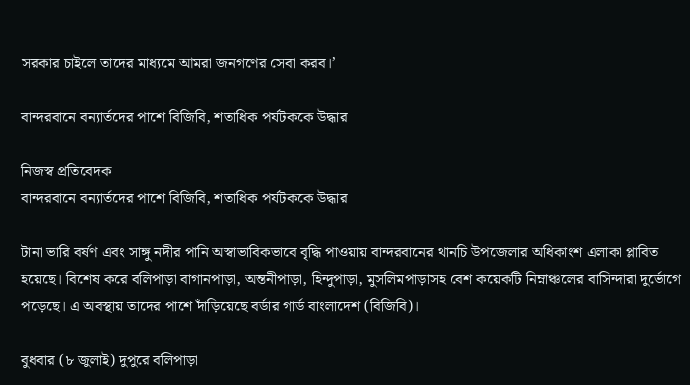সরকার চাইলে তাদের মাধ্যমে আমরা জনগণের সেবা করব।’

বান্দরবানে বন্যার্তদের পাশে বিজিবি, শতাধিক পর্যটককে উদ্ধার

নিজস্ব প্রতিবেদক
বান্দরবানে বন্যার্তদের পাশে বিজিবি, শতাধিক পর্যটককে উদ্ধার

টানা ভারি বর্ষণ এবং সাঙ্গু নদীর পানি অস্বাভাবিকভাবে বৃদ্ধি পাওয়ায় বান্দরবানের থানচি উপজেলার অধিকাংশ এলাকা প্লাবিত হয়েছে। বিশেষ করে বলিপাড়া বাগানপাড়া, অন্তনীপাড়া, হিন্দুপাড়া, মুসলিমপাড়াসহ বেশ কয়েকটি নিম্নাঞ্চলের বাসিন্দারা দুর্ভোগে পড়েছে। এ অবস্থায় তাদের পাশে দাঁড়িয়েছে বর্ডার গার্ড বাংলাদেশ (বিজিবি)।

বুধবার (৮ জুলাই) দুপুরে বলিপাড়া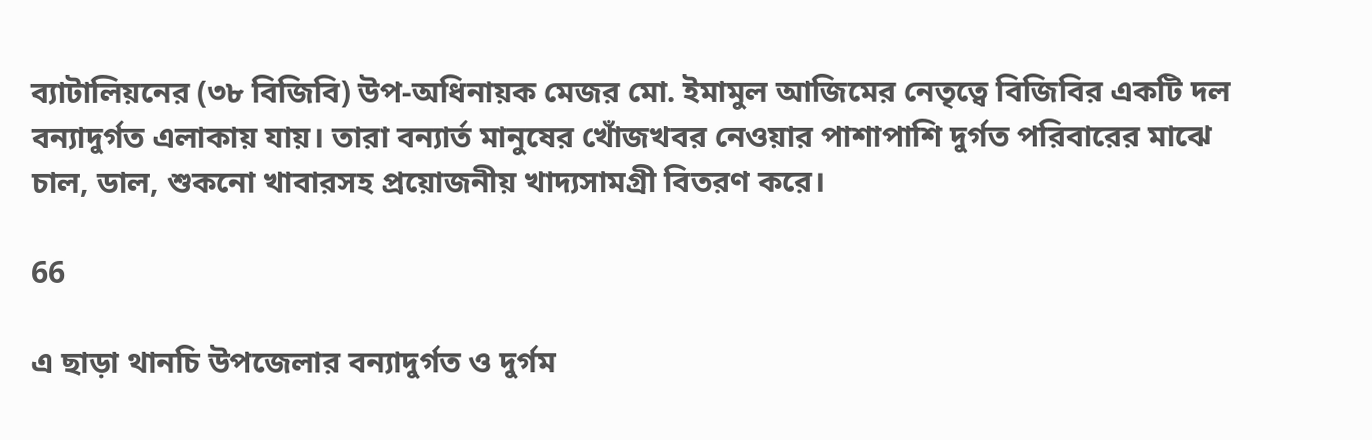ব্যাটালিয়নের (৩৮ বিজিবি) উপ-অধিনায়ক মেজর মো. ইমামুল আজিমের নেতৃত্বে বিজিবির একটি দল বন্যাদুর্গত এলাকায় যায়। তারা বন্যার্ত মানুষের খোঁজখবর নেওয়ার পাশাপাশি দুর্গত পরিবারের মাঝে চাল, ডাল, শুকনো খাবারসহ প্রয়োজনীয় খাদ্যসামগ্রী বিতরণ করে।

66

এ ছাড়া থানচি উপজেলার বন্যাদুর্গত ও দুর্গম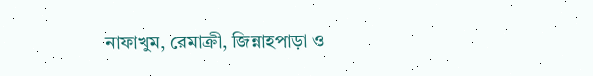নাফাখুম, রেমাক্রী, জিন্নাহপাড়া ও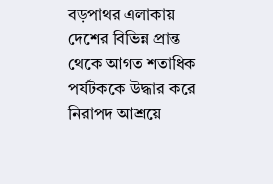বড়পাথর এলাকায় দেশের বিভিন্ন প্রান্ত থেকে আগত শতাধিক পর্যটককে উদ্ধার করে নিরাপদ আশ্রয়ে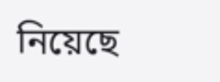নিয়েছে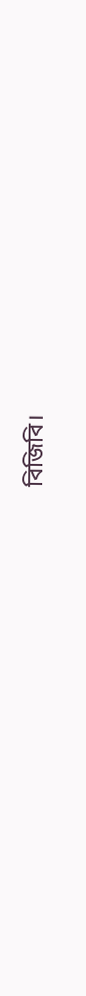বিজিবি।